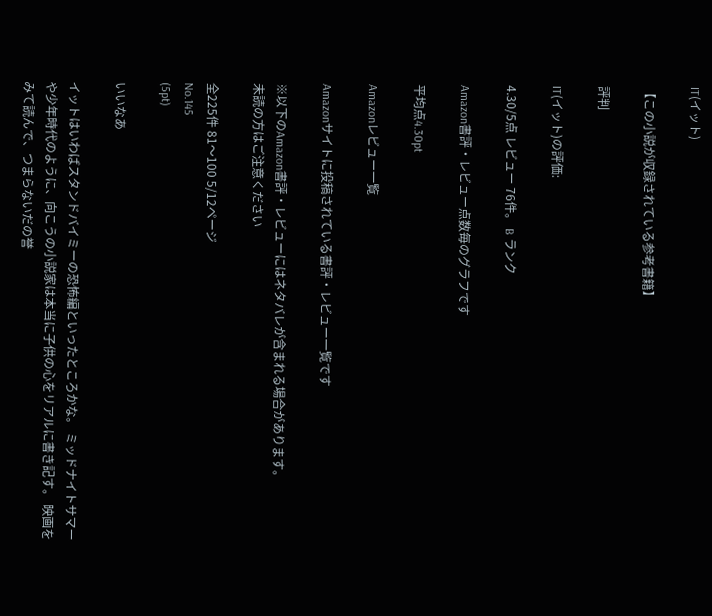IT(イット)

【この小説が収録されている参考書籍】

評判

IT(イット)の評価:

4.30/5点 レビュー 76件。 B ランク

Amazon書評・レビュー点数毎のグラフです

平均点4.30pt

Amazonレビュー一覧

Amazonサイトに投稿されている書評・レビュー一覧です

※以下のAmazon書評・レビューにはネタバレが含まれる場合があります。
未読の方はご注意ください

全225件 81〜100 5/12ページ
No.145
(5pt)

いいなあ

イットはいわばスタンドバイミーの恐怖編といったところかな。 ミッドナイトサマーや少年時代のように、向こうの小説家は本当に子供の心をリアルに書き記す。 映画をみて読んで、つまらないだの誉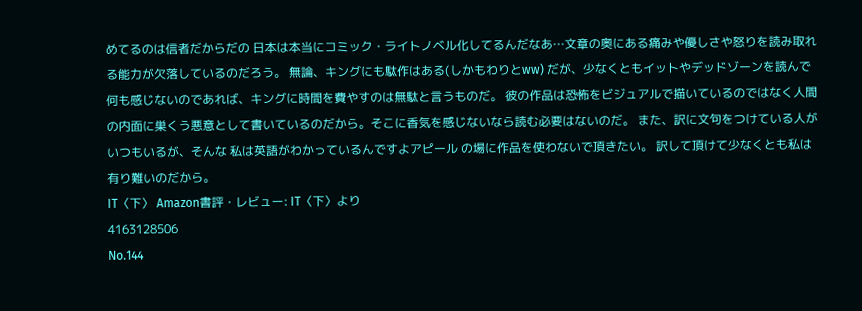めてるのは信者だからだの 日本は本当にコミック・ライトノベル化してるんだなあ…文章の奥にある痛みや優しさや怒りを読み取れる能力が欠落しているのだろう。 無論、キングにも駄作はある(しかもわりとww) だが、少なくともイットやデッドゾーンを読んで何も感じないのであれば、キングに時間を費やすのは無駄と言うものだ。 彼の作品は恐怖をビジュアルで描いているのではなく人間の内面に巣くう悪意として書いているのだから。そこに香気を感じないなら読む必要はないのだ。 また、訳に文句をつけている人がいつもいるが、そんな 私は英語がわかっているんですよアピール の場に作品を使わないで頂きたい。 訳して頂けて少なくとも私は有り難いのだから。
IT〈下〉 Amazon書評・レビュー: IT〈下〉より
4163128506
No.144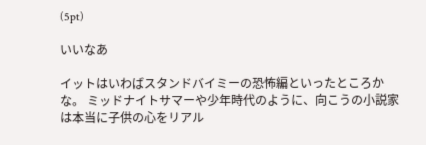(5pt)

いいなあ

イットはいわばスタンドバイミーの恐怖編といったところかな。 ミッドナイトサマーや少年時代のように、向こうの小説家は本当に子供の心をリアル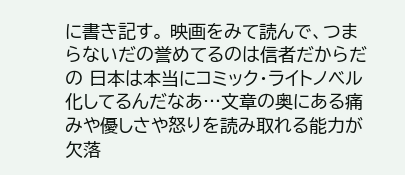に書き記す。 映画をみて読んで、つまらないだの誉めてるのは信者だからだの 日本は本当にコミック・ライトノベル化してるんだなあ…文章の奥にある痛みや優しさや怒りを読み取れる能力が欠落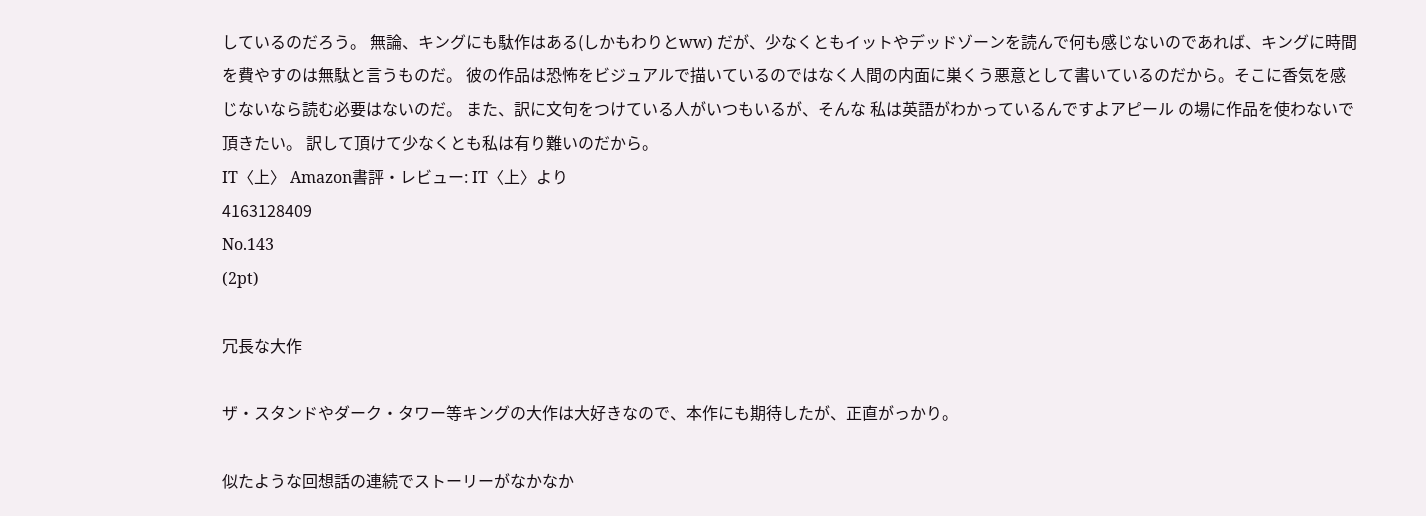しているのだろう。 無論、キングにも駄作はある(しかもわりとww) だが、少なくともイットやデッドゾーンを読んで何も感じないのであれば、キングに時間を費やすのは無駄と言うものだ。 彼の作品は恐怖をビジュアルで描いているのではなく人間の内面に巣くう悪意として書いているのだから。そこに香気を感じないなら読む必要はないのだ。 また、訳に文句をつけている人がいつもいるが、そんな 私は英語がわかっているんですよアピール の場に作品を使わないで頂きたい。 訳して頂けて少なくとも私は有り難いのだから。
IT〈上〉 Amazon書評・レビュー: IT〈上〉より
4163128409
No.143
(2pt)

冗長な大作

ザ・スタンドやダーク・タワー等キングの大作は大好きなので、本作にも期待したが、正直がっかり。

似たような回想話の連続でストーリーがなかなか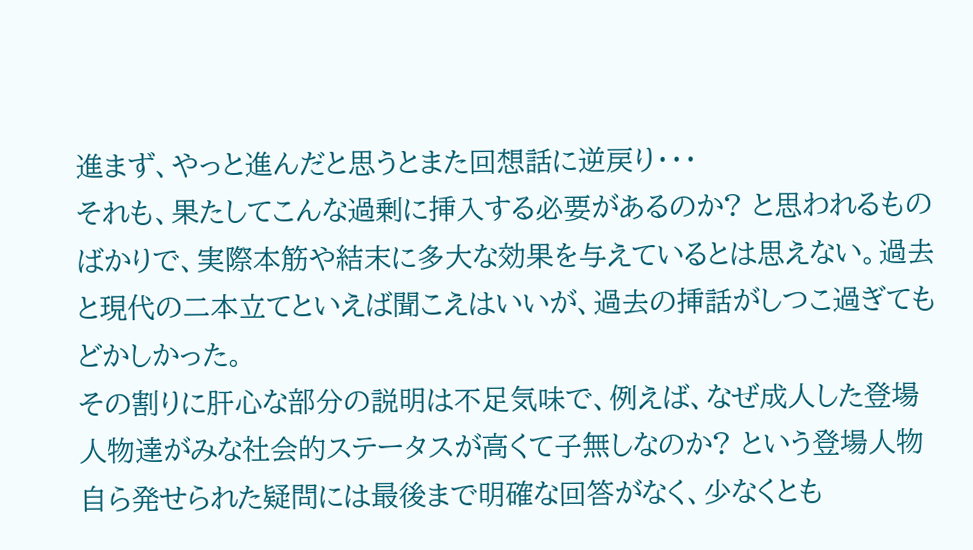進まず、やっと進んだと思うとまた回想話に逆戻り・・・
それも、果たしてこんな過剰に挿入する必要があるのか? と思われるものばかりで、実際本筋や結末に多大な効果を与えているとは思えない。過去と現代の二本立てといえば聞こえはいいが、過去の挿話がしつこ過ぎてもどかしかった。
その割りに肝心な部分の説明は不足気味で、例えば、なぜ成人した登場人物達がみな社会的ステータスが高くて子無しなのか? という登場人物自ら発せられた疑問には最後まで明確な回答がなく、少なくとも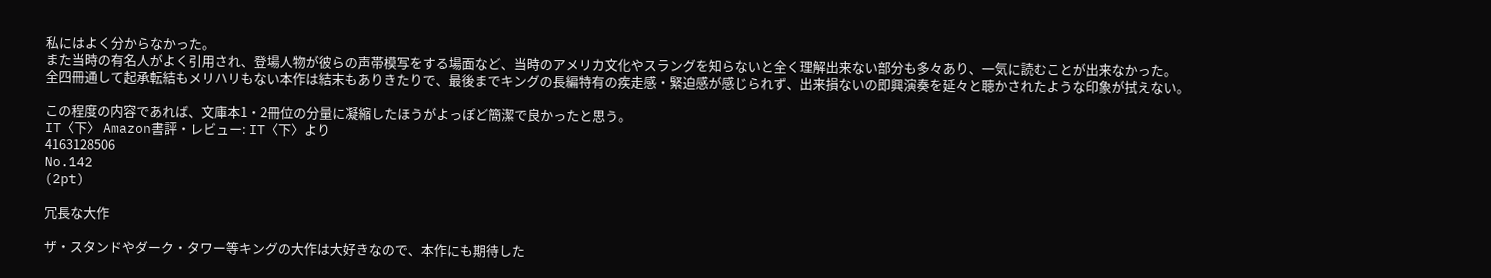私にはよく分からなかった。
また当時の有名人がよく引用され、登場人物が彼らの声帯模写をする場面など、当時のアメリカ文化やスラングを知らないと全く理解出来ない部分も多々あり、一気に読むことが出来なかった。
全四冊通して起承転結もメリハリもない本作は結末もありきたりで、最後までキングの長編特有の疾走感・緊迫感が感じられず、出来損ないの即興演奏を延々と聴かされたような印象が拭えない。

この程度の内容であれば、文庫本1・2冊位の分量に凝縮したほうがよっぽど簡潔で良かったと思う。
IT〈下〉 Amazon書評・レビュー: IT〈下〉より
4163128506
No.142
(2pt)

冗長な大作

ザ・スタンドやダーク・タワー等キングの大作は大好きなので、本作にも期待した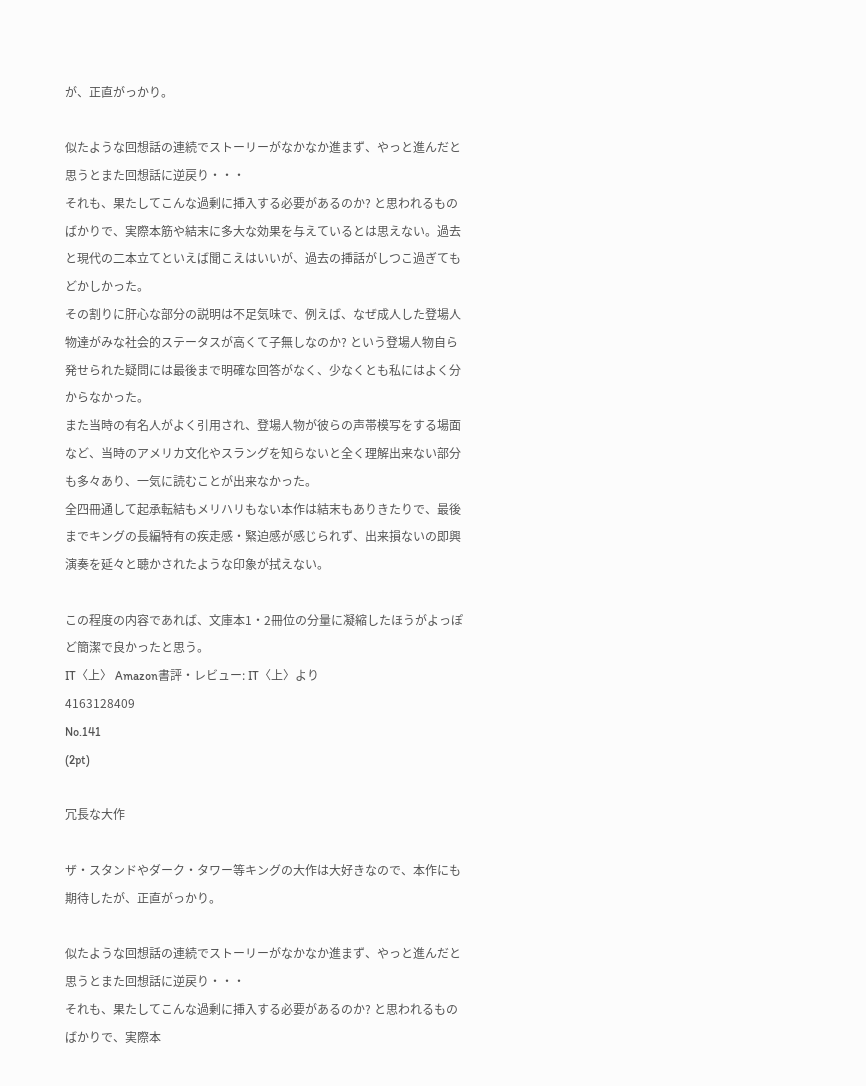が、正直がっかり。

似たような回想話の連続でストーリーがなかなか進まず、やっと進んだと思うとまた回想話に逆戻り・・・
それも、果たしてこんな過剰に挿入する必要があるのか? と思われるものばかりで、実際本筋や結末に多大な効果を与えているとは思えない。過去と現代の二本立てといえば聞こえはいいが、過去の挿話がしつこ過ぎてもどかしかった。
その割りに肝心な部分の説明は不足気味で、例えば、なぜ成人した登場人物達がみな社会的ステータスが高くて子無しなのか? という登場人物自ら発せられた疑問には最後まで明確な回答がなく、少なくとも私にはよく分からなかった。
また当時の有名人がよく引用され、登場人物が彼らの声帯模写をする場面など、当時のアメリカ文化やスラングを知らないと全く理解出来ない部分も多々あり、一気に読むことが出来なかった。
全四冊通して起承転結もメリハリもない本作は結末もありきたりで、最後までキングの長編特有の疾走感・緊迫感が感じられず、出来損ないの即興演奏を延々と聴かされたような印象が拭えない。

この程度の内容であれば、文庫本1・2冊位の分量に凝縮したほうがよっぽど簡潔で良かったと思う。
IT〈上〉 Amazon書評・レビュー: IT〈上〉より
4163128409
No.141
(2pt)

冗長な大作

ザ・スタンドやダーク・タワー等キングの大作は大好きなので、本作にも期待したが、正直がっかり。

似たような回想話の連続でストーリーがなかなか進まず、やっと進んだと思うとまた回想話に逆戻り・・・
それも、果たしてこんな過剰に挿入する必要があるのか? と思われるものばかりで、実際本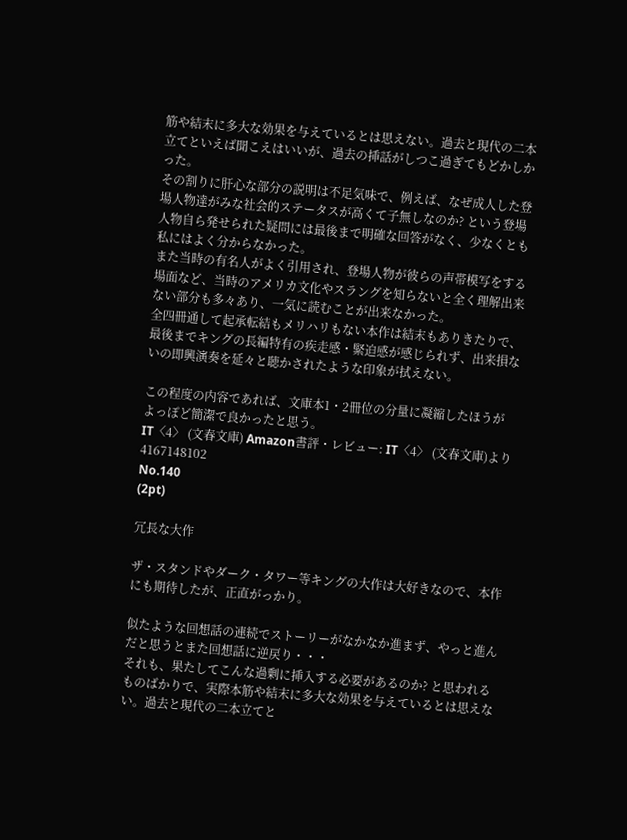筋や結末に多大な効果を与えているとは思えない。過去と現代の二本立てといえば聞こえはいいが、過去の挿話がしつこ過ぎてもどかしかった。
その割りに肝心な部分の説明は不足気味で、例えば、なぜ成人した登場人物達がみな社会的ステータスが高くて子無しなのか? という登場人物自ら発せられた疑問には最後まで明確な回答がなく、少なくとも私にはよく分からなかった。
また当時の有名人がよく引用され、登場人物が彼らの声帯模写をする場面など、当時のアメリカ文化やスラングを知らないと全く理解出来ない部分も多々あり、一気に読むことが出来なかった。
全四冊通して起承転結もメリハリもない本作は結末もありきたりで、最後までキングの長編特有の疾走感・緊迫感が感じられず、出来損ないの即興演奏を延々と聴かされたような印象が拭えない。

この程度の内容であれば、文庫本1・2冊位の分量に凝縮したほうがよっぽど簡潔で良かったと思う。
IT〈4〉 (文春文庫) Amazon書評・レビュー: IT〈4〉 (文春文庫)より
4167148102
No.140
(2pt)

冗長な大作

ザ・スタンドやダーク・タワー等キングの大作は大好きなので、本作にも期待したが、正直がっかり。

似たような回想話の連続でストーリーがなかなか進まず、やっと進んだと思うとまた回想話に逆戻り・・・
それも、果たしてこんな過剰に挿入する必要があるのか? と思われるものばかりで、実際本筋や結末に多大な効果を与えているとは思えない。過去と現代の二本立てと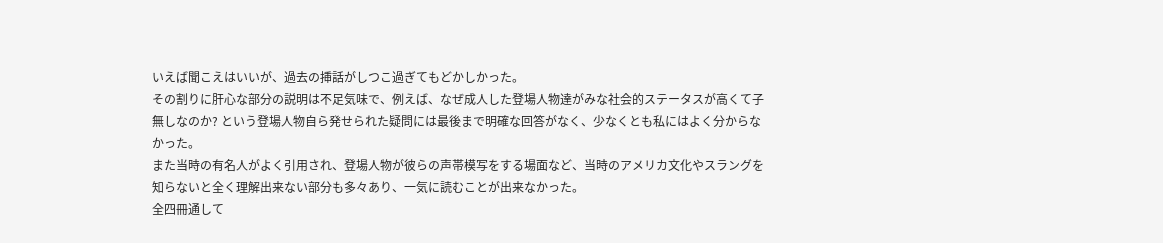いえば聞こえはいいが、過去の挿話がしつこ過ぎてもどかしかった。
その割りに肝心な部分の説明は不足気味で、例えば、なぜ成人した登場人物達がみな社会的ステータスが高くて子無しなのか? という登場人物自ら発せられた疑問には最後まで明確な回答がなく、少なくとも私にはよく分からなかった。
また当時の有名人がよく引用され、登場人物が彼らの声帯模写をする場面など、当時のアメリカ文化やスラングを知らないと全く理解出来ない部分も多々あり、一気に読むことが出来なかった。
全四冊通して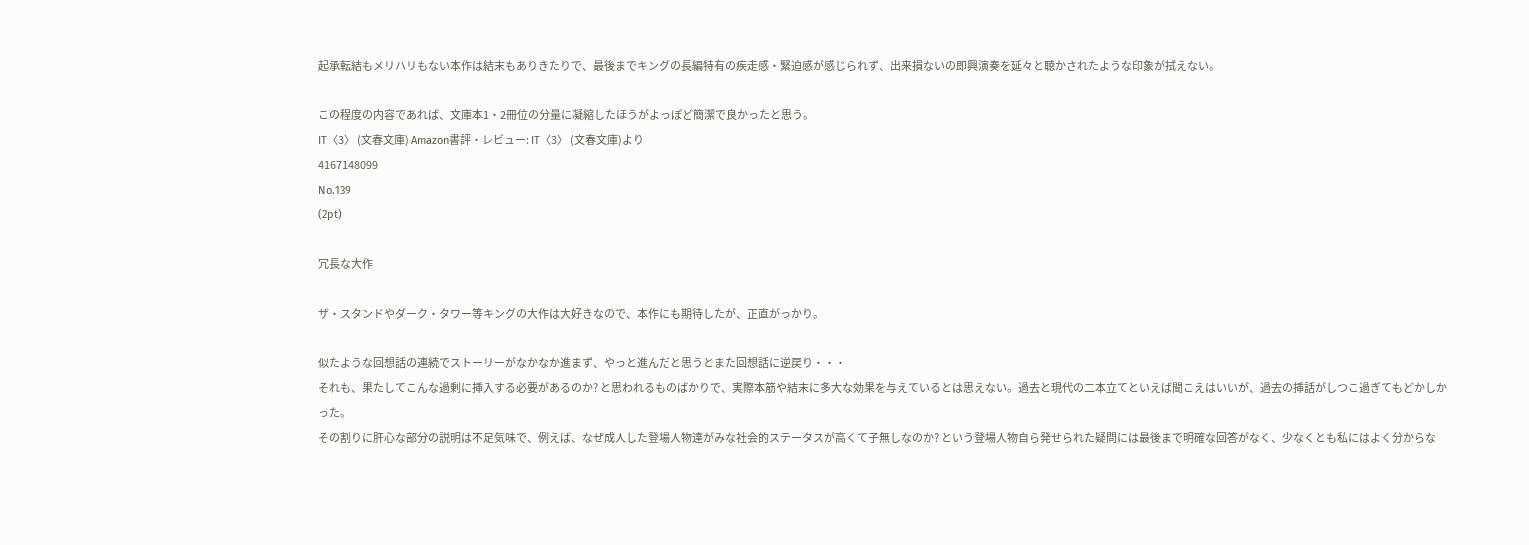起承転結もメリハリもない本作は結末もありきたりで、最後までキングの長編特有の疾走感・緊迫感が感じられず、出来損ないの即興演奏を延々と聴かされたような印象が拭えない。

この程度の内容であれば、文庫本1・2冊位の分量に凝縮したほうがよっぽど簡潔で良かったと思う。
IT〈3〉 (文春文庫) Amazon書評・レビュー: IT〈3〉 (文春文庫)より
4167148099
No.139
(2pt)

冗長な大作

ザ・スタンドやダーク・タワー等キングの大作は大好きなので、本作にも期待したが、正直がっかり。

似たような回想話の連続でストーリーがなかなか進まず、やっと進んだと思うとまた回想話に逆戻り・・・
それも、果たしてこんな過剰に挿入する必要があるのか? と思われるものばかりで、実際本筋や結末に多大な効果を与えているとは思えない。過去と現代の二本立てといえば聞こえはいいが、過去の挿話がしつこ過ぎてもどかしかった。
その割りに肝心な部分の説明は不足気味で、例えば、なぜ成人した登場人物達がみな社会的ステータスが高くて子無しなのか? という登場人物自ら発せられた疑問には最後まで明確な回答がなく、少なくとも私にはよく分からな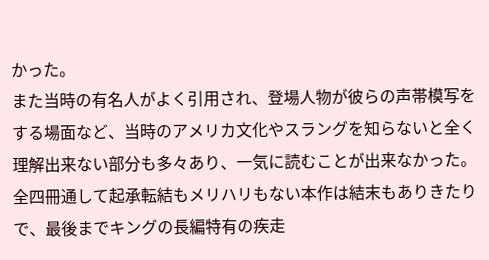かった。
また当時の有名人がよく引用され、登場人物が彼らの声帯模写をする場面など、当時のアメリカ文化やスラングを知らないと全く理解出来ない部分も多々あり、一気に読むことが出来なかった。
全四冊通して起承転結もメリハリもない本作は結末もありきたりで、最後までキングの長編特有の疾走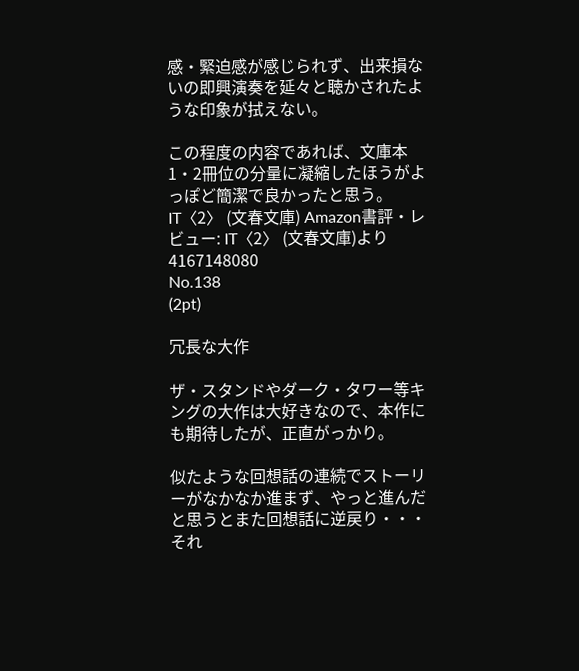感・緊迫感が感じられず、出来損ないの即興演奏を延々と聴かされたような印象が拭えない。

この程度の内容であれば、文庫本1・2冊位の分量に凝縮したほうがよっぽど簡潔で良かったと思う。
IT〈2〉 (文春文庫) Amazon書評・レビュー: IT〈2〉 (文春文庫)より
4167148080
No.138
(2pt)

冗長な大作

ザ・スタンドやダーク・タワー等キングの大作は大好きなので、本作にも期待したが、正直がっかり。

似たような回想話の連続でストーリーがなかなか進まず、やっと進んだと思うとまた回想話に逆戻り・・・
それ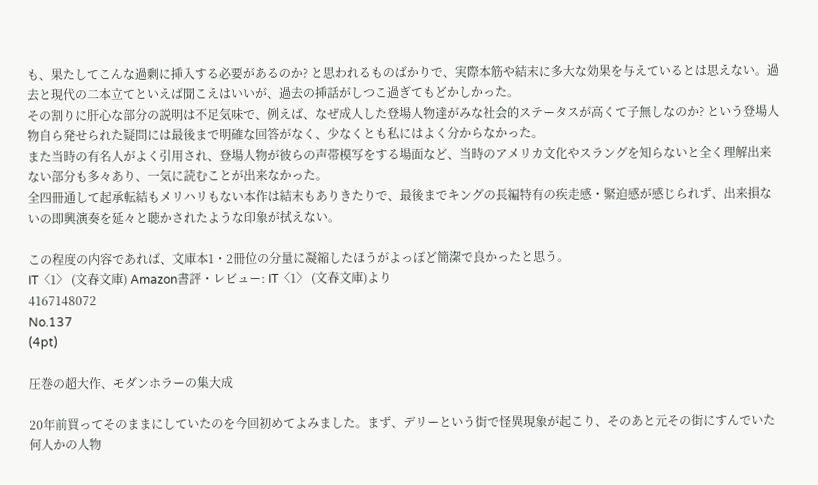も、果たしてこんな過剰に挿入する必要があるのか? と思われるものばかりで、実際本筋や結末に多大な効果を与えているとは思えない。過去と現代の二本立てといえば聞こえはいいが、過去の挿話がしつこ過ぎてもどかしかった。
その割りに肝心な部分の説明は不足気味で、例えば、なぜ成人した登場人物達がみな社会的ステータスが高くて子無しなのか? という登場人物自ら発せられた疑問には最後まで明確な回答がなく、少なくとも私にはよく分からなかった。
また当時の有名人がよく引用され、登場人物が彼らの声帯模写をする場面など、当時のアメリカ文化やスラングを知らないと全く理解出来ない部分も多々あり、一気に読むことが出来なかった。
全四冊通して起承転結もメリハリもない本作は結末もありきたりで、最後までキングの長編特有の疾走感・緊迫感が感じられず、出来損ないの即興演奏を延々と聴かされたような印象が拭えない。

この程度の内容であれば、文庫本1・2冊位の分量に凝縮したほうがよっぽど簡潔で良かったと思う。
IT〈1〉 (文春文庫) Amazon書評・レビュー: IT〈1〉 (文春文庫)より
4167148072
No.137
(4pt)

圧巻の超大作、モダンホラーの集大成

20年前買ってそのままにしていたのを今回初めてよみました。まず、デリーという街で怪異現象が起こり、そのあと元その街にすんでいた何人かの人物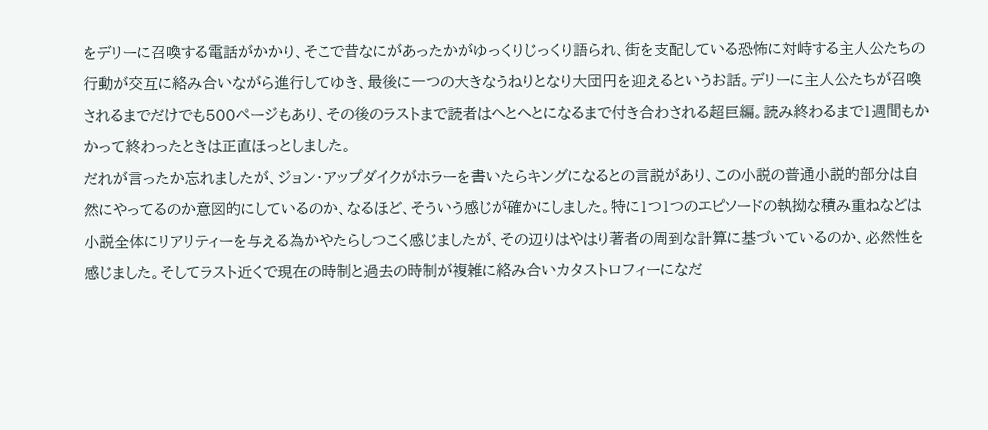をデリーに召喚する電話がかかり、そこで昔なにがあったかがゆっくりじっくり語られ、街を支配している恐怖に対峙する主人公たちの行動が交互に絡み合いながら進行してゆき、最後に一つの大きなうねりとなり大団円を迎えるというお話。デリーに主人公たちが召喚されるまでだけでも500ページもあり、その後のラストまで読者はへとへとになるまで付き合わされる超巨編。読み終わるまで1週間もかかって終わったときは正直ほっとしました。
だれが言ったか忘れましたが、ジョン・アップダイクがホラーを書いたらキングになるとの言説があり、この小説の普通小説的部分は自然にやってるのか意図的にしているのか、なるほど、そういう感じが確かにしました。特に1つ1つのエピソードの執拗な積み重ねなどは小説全体にリアリティーを与える為かやたらしつこく感じましたが、その辺りはやはり著者の周到な計算に基づいているのか、必然性を感じました。そしてラスト近くで現在の時制と過去の時制が複雑に絡み合いカタストロフィーになだ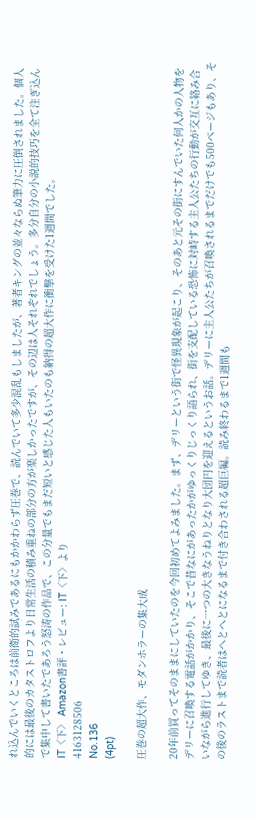れ込んでいくところは前衛的試みであるにもかかわらず圧巻で、読んでいて多少混乱もしましたが、著者キングの並々ならぬ筆力に圧倒されました。個人的には最後のカタストロフより日常生活の積み重ねの部分の方が楽しかったですが、その辺は人それぞれでしょう。多分自分の小説的技巧を全て注ぎ込んで集中して書いたであろう怒涛の作品で、この分量でもまだ短いと感じた人もいたのも納得の超大作に衝撃を受けた1週間でした。
IT〈下〉 Amazon書評・レビュー: IT〈下〉より
4163128506
No.136
(4pt)

圧巻の超大作、モダンホラーの集大成

20年前買ってそのままにしていたのを今回初めてよみました。まず、デリーという街で怪異現象が起こり、そのあと元その街にすんでいた何人かの人物をデリーに召喚する電話がかかり、そこで昔なにがあったかがゆっくりじっくり語られ、街を支配している恐怖に対峙する主人公たちの行動が交互に絡み合いながら進行してゆき、最後に一つの大きなうねりとなり大団円を迎えるというお話。デリーに主人公たちが召喚されるまでだけでも500ページもあり、その後のラストまで読者はへとへとになるまで付き合わされる超巨編。読み終わるまで1週間も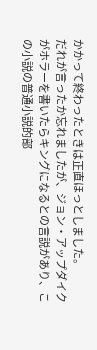かかって終わったときは正直ほっとしました。
だれが言ったか忘れましたが、ジョン・アップダイクがホラーを書いたらキングになるとの言説があり、この小説の普通小説的部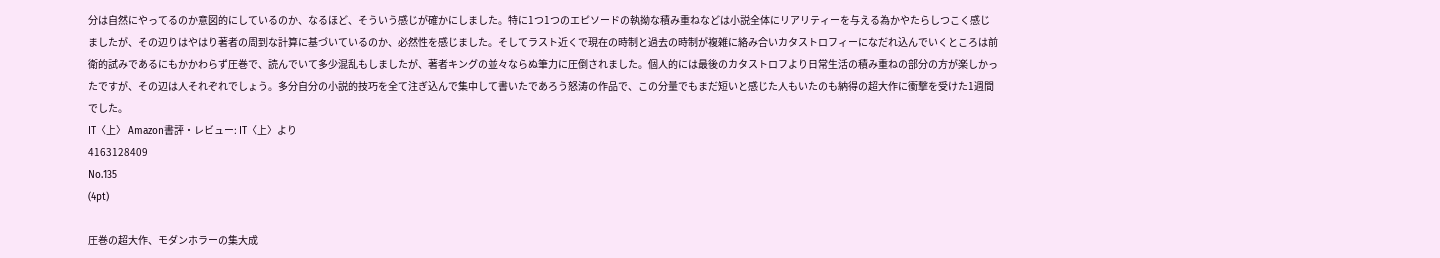分は自然にやってるのか意図的にしているのか、なるほど、そういう感じが確かにしました。特に1つ1つのエピソードの執拗な積み重ねなどは小説全体にリアリティーを与える為かやたらしつこく感じましたが、その辺りはやはり著者の周到な計算に基づいているのか、必然性を感じました。そしてラスト近くで現在の時制と過去の時制が複雑に絡み合いカタストロフィーになだれ込んでいくところは前衛的試みであるにもかかわらず圧巻で、読んでいて多少混乱もしましたが、著者キングの並々ならぬ筆力に圧倒されました。個人的には最後のカタストロフより日常生活の積み重ねの部分の方が楽しかったですが、その辺は人それぞれでしょう。多分自分の小説的技巧を全て注ぎ込んで集中して書いたであろう怒涛の作品で、この分量でもまだ短いと感じた人もいたのも納得の超大作に衝撃を受けた1週間でした。
IT〈上〉 Amazon書評・レビュー: IT〈上〉より
4163128409
No.135
(4pt)

圧巻の超大作、モダンホラーの集大成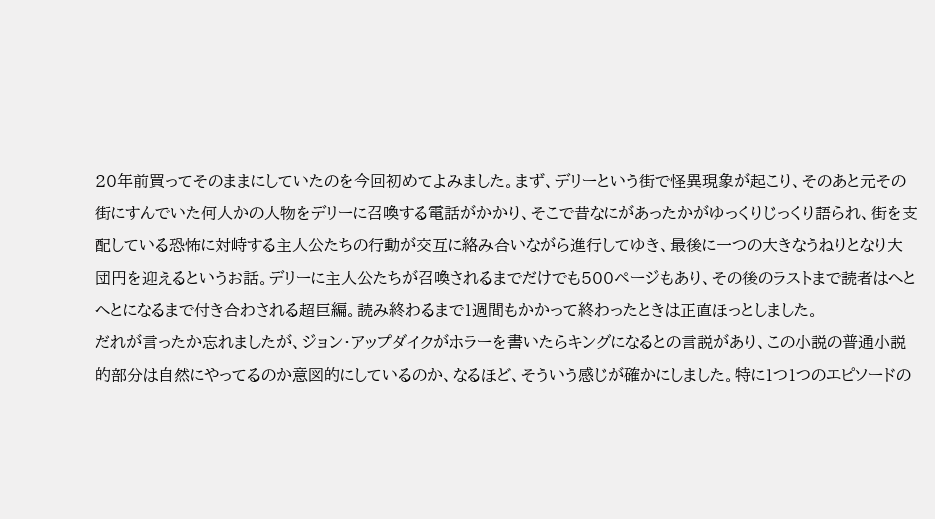20年前買ってそのままにしていたのを今回初めてよみました。まず、デリーという街で怪異現象が起こり、そのあと元その街にすんでいた何人かの人物をデリーに召喚する電話がかかり、そこで昔なにがあったかがゆっくりじっくり語られ、街を支配している恐怖に対峙する主人公たちの行動が交互に絡み合いながら進行してゆき、最後に一つの大きなうねりとなり大団円を迎えるというお話。デリーに主人公たちが召喚されるまでだけでも500ページもあり、その後のラストまで読者はへとへとになるまで付き合わされる超巨編。読み終わるまで1週間もかかって終わったときは正直ほっとしました。
だれが言ったか忘れましたが、ジョン・アップダイクがホラーを書いたらキングになるとの言説があり、この小説の普通小説的部分は自然にやってるのか意図的にしているのか、なるほど、そういう感じが確かにしました。特に1つ1つのエピソードの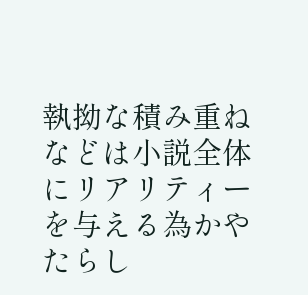執拗な積み重ねなどは小説全体にリアリティーを与える為かやたらし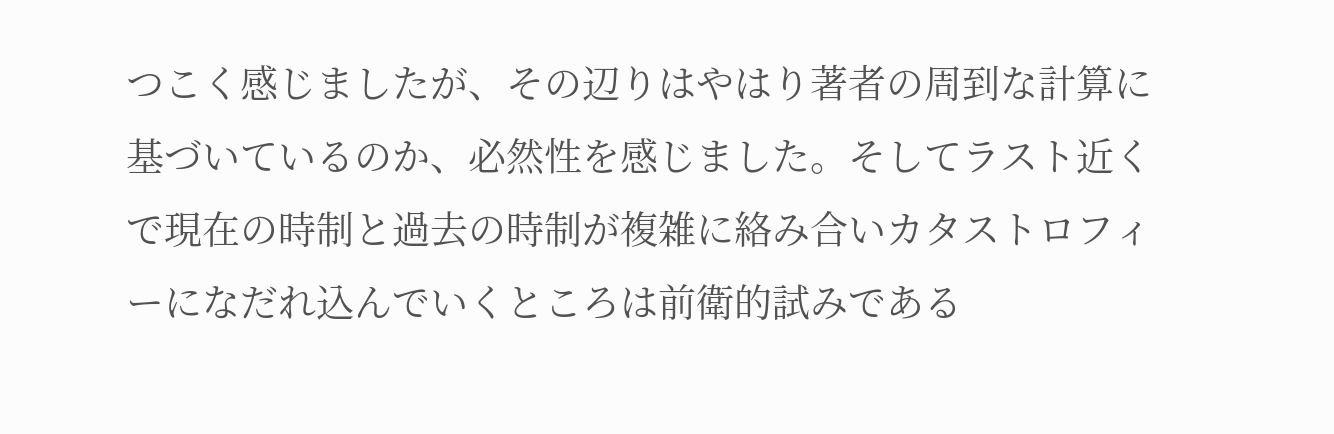つこく感じましたが、その辺りはやはり著者の周到な計算に基づいているのか、必然性を感じました。そしてラスト近くで現在の時制と過去の時制が複雑に絡み合いカタストロフィーになだれ込んでいくところは前衛的試みである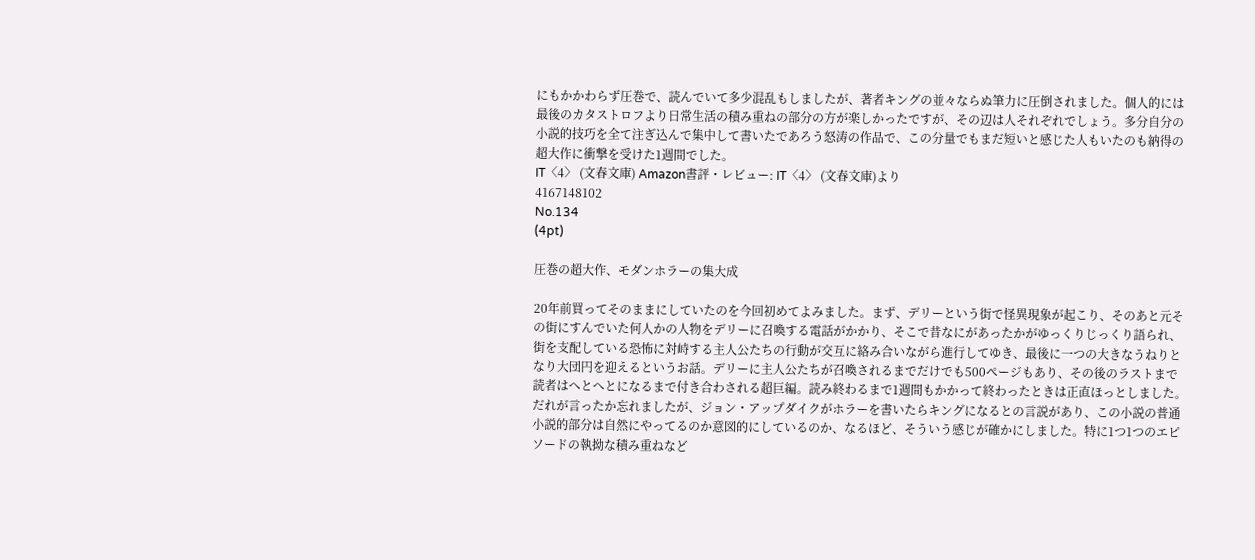にもかかわらず圧巻で、読んでいて多少混乱もしましたが、著者キングの並々ならぬ筆力に圧倒されました。個人的には最後のカタストロフより日常生活の積み重ねの部分の方が楽しかったですが、その辺は人それぞれでしょう。多分自分の小説的技巧を全て注ぎ込んで集中して書いたであろう怒涛の作品で、この分量でもまだ短いと感じた人もいたのも納得の超大作に衝撃を受けた1週間でした。
IT〈4〉 (文春文庫) Amazon書評・レビュー: IT〈4〉 (文春文庫)より
4167148102
No.134
(4pt)

圧巻の超大作、モダンホラーの集大成

20年前買ってそのままにしていたのを今回初めてよみました。まず、デリーという街で怪異現象が起こり、そのあと元その街にすんでいた何人かの人物をデリーに召喚する電話がかかり、そこで昔なにがあったかがゆっくりじっくり語られ、街を支配している恐怖に対峙する主人公たちの行動が交互に絡み合いながら進行してゆき、最後に一つの大きなうねりとなり大団円を迎えるというお話。デリーに主人公たちが召喚されるまでだけでも500ページもあり、その後のラストまで読者はへとへとになるまで付き合わされる超巨編。読み終わるまで1週間もかかって終わったときは正直ほっとしました。
だれが言ったか忘れましたが、ジョン・アップダイクがホラーを書いたらキングになるとの言説があり、この小説の普通小説的部分は自然にやってるのか意図的にしているのか、なるほど、そういう感じが確かにしました。特に1つ1つのエピソードの執拗な積み重ねなど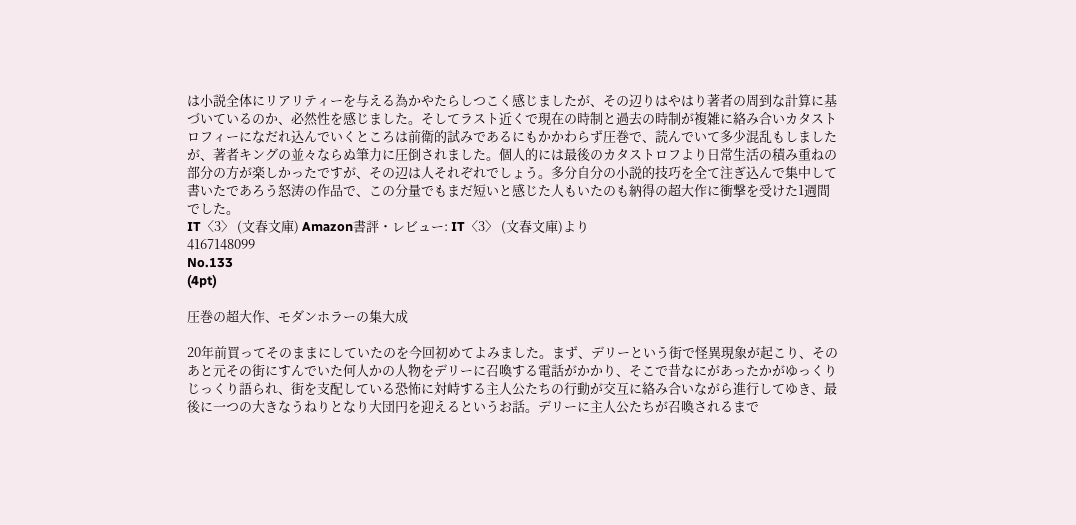は小説全体にリアリティーを与える為かやたらしつこく感じましたが、その辺りはやはり著者の周到な計算に基づいているのか、必然性を感じました。そしてラスト近くで現在の時制と過去の時制が複雑に絡み合いカタストロフィーになだれ込んでいくところは前衛的試みであるにもかかわらず圧巻で、読んでいて多少混乱もしましたが、著者キングの並々ならぬ筆力に圧倒されました。個人的には最後のカタストロフより日常生活の積み重ねの部分の方が楽しかったですが、その辺は人それぞれでしょう。多分自分の小説的技巧を全て注ぎ込んで集中して書いたであろう怒涛の作品で、この分量でもまだ短いと感じた人もいたのも納得の超大作に衝撃を受けた1週間でした。
IT〈3〉 (文春文庫) Amazon書評・レビュー: IT〈3〉 (文春文庫)より
4167148099
No.133
(4pt)

圧巻の超大作、モダンホラーの集大成

20年前買ってそのままにしていたのを今回初めてよみました。まず、デリーという街で怪異現象が起こり、そのあと元その街にすんでいた何人かの人物をデリーに召喚する電話がかかり、そこで昔なにがあったかがゆっくりじっくり語られ、街を支配している恐怖に対峙する主人公たちの行動が交互に絡み合いながら進行してゆき、最後に一つの大きなうねりとなり大団円を迎えるというお話。デリーに主人公たちが召喚されるまで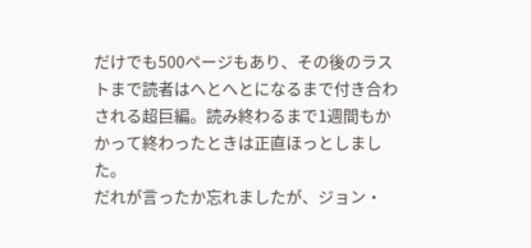だけでも500ページもあり、その後のラストまで読者はへとへとになるまで付き合わされる超巨編。読み終わるまで1週間もかかって終わったときは正直ほっとしました。
だれが言ったか忘れましたが、ジョン・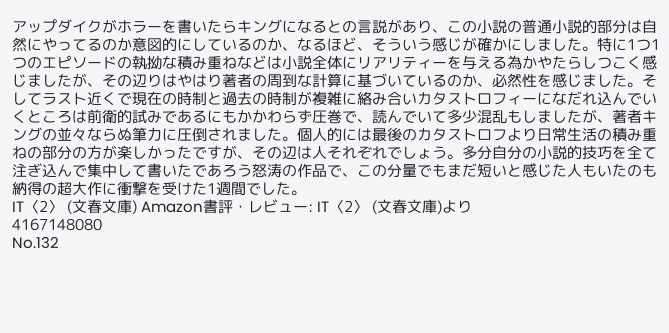アップダイクがホラーを書いたらキングになるとの言説があり、この小説の普通小説的部分は自然にやってるのか意図的にしているのか、なるほど、そういう感じが確かにしました。特に1つ1つのエピソードの執拗な積み重ねなどは小説全体にリアリティーを与える為かやたらしつこく感じましたが、その辺りはやはり著者の周到な計算に基づいているのか、必然性を感じました。そしてラスト近くで現在の時制と過去の時制が複雑に絡み合いカタストロフィーになだれ込んでいくところは前衛的試みであるにもかかわらず圧巻で、読んでいて多少混乱もしましたが、著者キングの並々ならぬ筆力に圧倒されました。個人的には最後のカタストロフより日常生活の積み重ねの部分の方が楽しかったですが、その辺は人それぞれでしょう。多分自分の小説的技巧を全て注ぎ込んで集中して書いたであろう怒涛の作品で、この分量でもまだ短いと感じた人もいたのも納得の超大作に衝撃を受けた1週間でした。
IT〈2〉 (文春文庫) Amazon書評・レビュー: IT〈2〉 (文春文庫)より
4167148080
No.132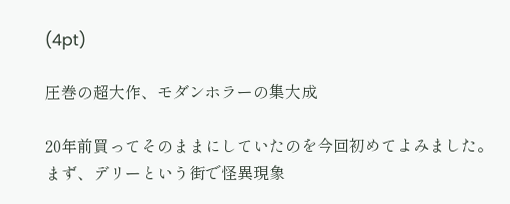(4pt)

圧巻の超大作、モダンホラーの集大成

20年前買ってそのままにしていたのを今回初めてよみました。まず、デリーという街で怪異現象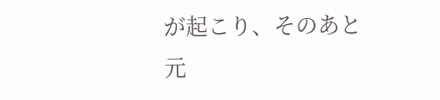が起こり、そのあと元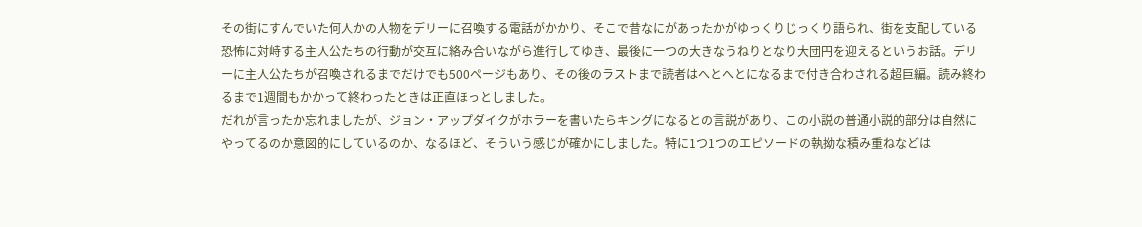その街にすんでいた何人かの人物をデリーに召喚する電話がかかり、そこで昔なにがあったかがゆっくりじっくり語られ、街を支配している恐怖に対峙する主人公たちの行動が交互に絡み合いながら進行してゆき、最後に一つの大きなうねりとなり大団円を迎えるというお話。デリーに主人公たちが召喚されるまでだけでも500ページもあり、その後のラストまで読者はへとへとになるまで付き合わされる超巨編。読み終わるまで1週間もかかって終わったときは正直ほっとしました。
だれが言ったか忘れましたが、ジョン・アップダイクがホラーを書いたらキングになるとの言説があり、この小説の普通小説的部分は自然にやってるのか意図的にしているのか、なるほど、そういう感じが確かにしました。特に1つ1つのエピソードの執拗な積み重ねなどは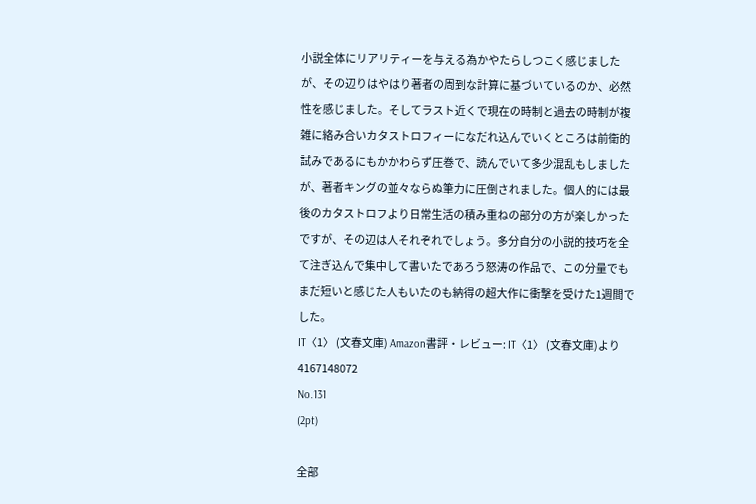小説全体にリアリティーを与える為かやたらしつこく感じましたが、その辺りはやはり著者の周到な計算に基づいているのか、必然性を感じました。そしてラスト近くで現在の時制と過去の時制が複雑に絡み合いカタストロフィーになだれ込んでいくところは前衛的試みであるにもかかわらず圧巻で、読んでいて多少混乱もしましたが、著者キングの並々ならぬ筆力に圧倒されました。個人的には最後のカタストロフより日常生活の積み重ねの部分の方が楽しかったですが、その辺は人それぞれでしょう。多分自分の小説的技巧を全て注ぎ込んで集中して書いたであろう怒涛の作品で、この分量でもまだ短いと感じた人もいたのも納得の超大作に衝撃を受けた1週間でした。
IT〈1〉 (文春文庫) Amazon書評・レビュー: IT〈1〉 (文春文庫)より
4167148072
No.131
(2pt)

全部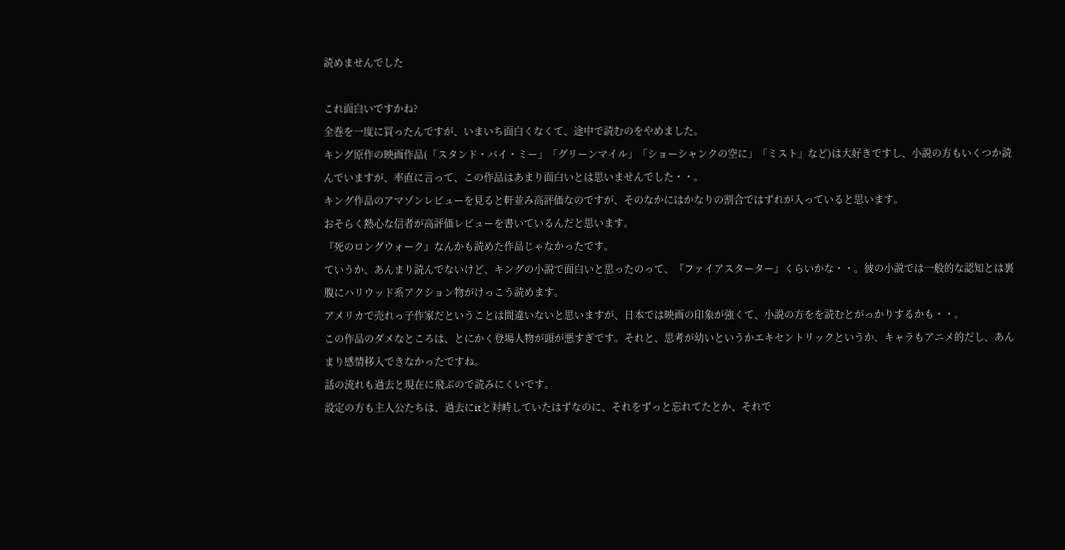読めませんでした

これ面白いですかね?
全巻を一度に買ったんですが、いまいち面白くなくて、途中で読むのをやめました。
キング原作の映画作品(「スタンド・バイ・ミー」「グリーンマイル」「ショーシャンクの空に」「ミスト」など)は大好きですし、小説の方もいくつか読んでいますが、率直に言って、この作品はあまり面白いとは思いませんでした・・。
キング作品のアマゾンレビューを見ると軒並み高評価なのですが、そのなかにはかなりの割合ではずれが入っていると思います。
おそらく熱心な信者が高評価レビューを書いているんだと思います。
『死のロングウォーク』なんかも読めた作品じゃなかったです。
ていうか、あんまり読んでないけど、キングの小説で面白いと思ったのって、『ファイアスターター』くらいかな・・。彼の小説では一般的な認知とは裏腹にハリウッド系アクション物がけっこう読めます。
アメリカで売れっ子作家だということは間違いないと思いますが、日本では映画の印象が強くて、小説の方をを読むとがっかりするかも・・。
この作品のダメなところは、とにかく登場人物が頭が悪すぎです。それと、思考が幼いというかエキセントリックというか、キャラもアニメ的だし、あんまり感情移入できなかったですね。
話の流れも過去と現在に飛ぶので読みにくいです。
設定の方も主人公たちは、過去にitと対峙していたはずなのに、それをずっと忘れてたとか、それで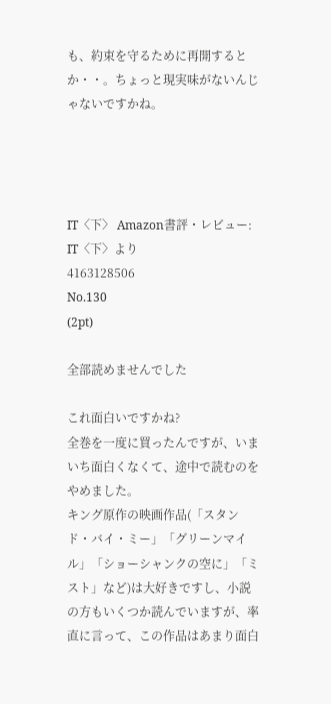も、約束を守るために再開するとか・・。ちょっと現実味がないんじゃないですかね。




IT〈下〉 Amazon書評・レビュー: IT〈下〉より
4163128506
No.130
(2pt)

全部読めませんでした

これ面白いですかね?
全巻を一度に買ったんですが、いまいち面白くなくて、途中で読むのをやめました。
キング原作の映画作品(「スタンド・バイ・ミー」「グリーンマイル」「ショーシャンクの空に」「ミスト」など)は大好きですし、小説の方もいくつか読んでいますが、率直に言って、この作品はあまり面白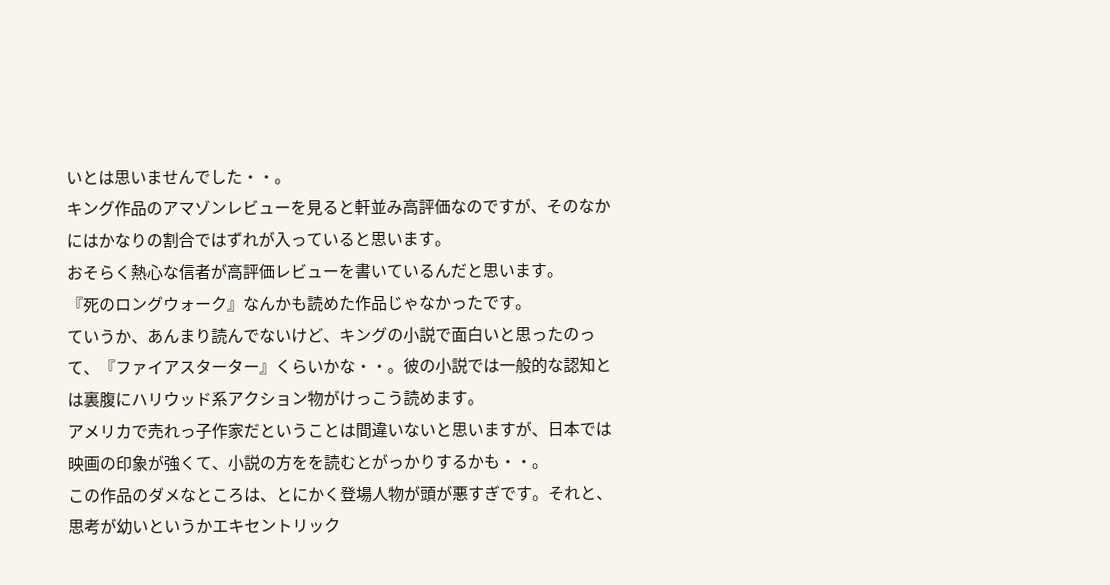いとは思いませんでした・・。
キング作品のアマゾンレビューを見ると軒並み高評価なのですが、そのなかにはかなりの割合ではずれが入っていると思います。
おそらく熱心な信者が高評価レビューを書いているんだと思います。
『死のロングウォーク』なんかも読めた作品じゃなかったです。
ていうか、あんまり読んでないけど、キングの小説で面白いと思ったのって、『ファイアスターター』くらいかな・・。彼の小説では一般的な認知とは裏腹にハリウッド系アクション物がけっこう読めます。
アメリカで売れっ子作家だということは間違いないと思いますが、日本では映画の印象が強くて、小説の方をを読むとがっかりするかも・・。
この作品のダメなところは、とにかく登場人物が頭が悪すぎです。それと、思考が幼いというかエキセントリック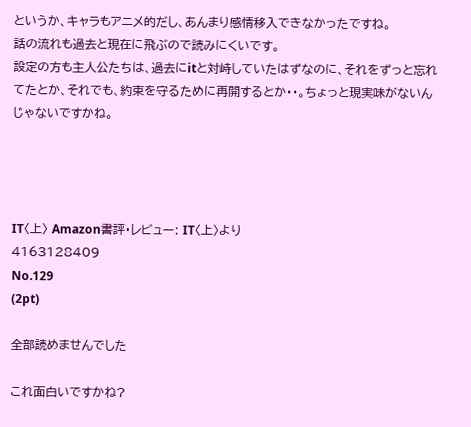というか、キャラもアニメ的だし、あんまり感情移入できなかったですね。
話の流れも過去と現在に飛ぶので読みにくいです。
設定の方も主人公たちは、過去にitと対峙していたはずなのに、それをずっと忘れてたとか、それでも、約束を守るために再開するとか・・。ちょっと現実味がないんじゃないですかね。




IT〈上〉 Amazon書評・レビュー: IT〈上〉より
4163128409
No.129
(2pt)

全部読めませんでした

これ面白いですかね?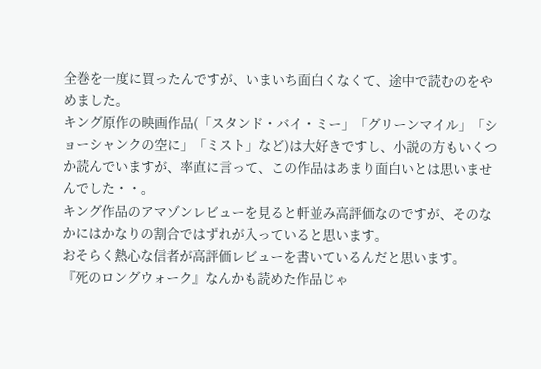全巻を一度に買ったんですが、いまいち面白くなくて、途中で読むのをやめました。
キング原作の映画作品(「スタンド・バイ・ミー」「グリーンマイル」「ショーシャンクの空に」「ミスト」など)は大好きですし、小説の方もいくつか読んでいますが、率直に言って、この作品はあまり面白いとは思いませんでした・・。
キング作品のアマゾンレビューを見ると軒並み高評価なのですが、そのなかにはかなりの割合ではずれが入っていると思います。
おそらく熱心な信者が高評価レビューを書いているんだと思います。
『死のロングウォーク』なんかも読めた作品じゃ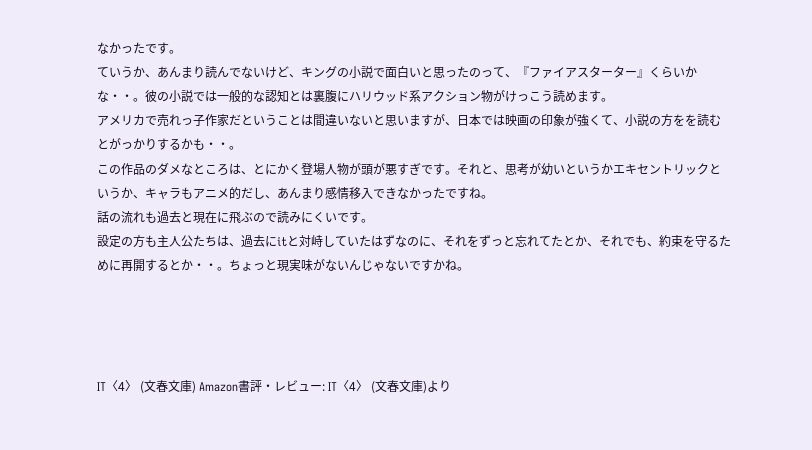なかったです。
ていうか、あんまり読んでないけど、キングの小説で面白いと思ったのって、『ファイアスターター』くらいかな・・。彼の小説では一般的な認知とは裏腹にハリウッド系アクション物がけっこう読めます。
アメリカで売れっ子作家だということは間違いないと思いますが、日本では映画の印象が強くて、小説の方をを読むとがっかりするかも・・。
この作品のダメなところは、とにかく登場人物が頭が悪すぎです。それと、思考が幼いというかエキセントリックというか、キャラもアニメ的だし、あんまり感情移入できなかったですね。
話の流れも過去と現在に飛ぶので読みにくいです。
設定の方も主人公たちは、過去にitと対峙していたはずなのに、それをずっと忘れてたとか、それでも、約束を守るために再開するとか・・。ちょっと現実味がないんじゃないですかね。




IT〈4〉 (文春文庫) Amazon書評・レビュー: IT〈4〉 (文春文庫)より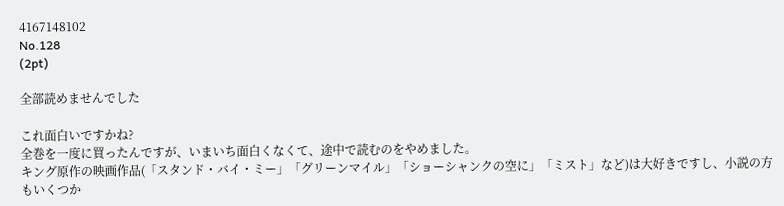4167148102
No.128
(2pt)

全部読めませんでした

これ面白いですかね?
全巻を一度に買ったんですが、いまいち面白くなくて、途中で読むのをやめました。
キング原作の映画作品(「スタンド・バイ・ミー」「グリーンマイル」「ショーシャンクの空に」「ミスト」など)は大好きですし、小説の方もいくつか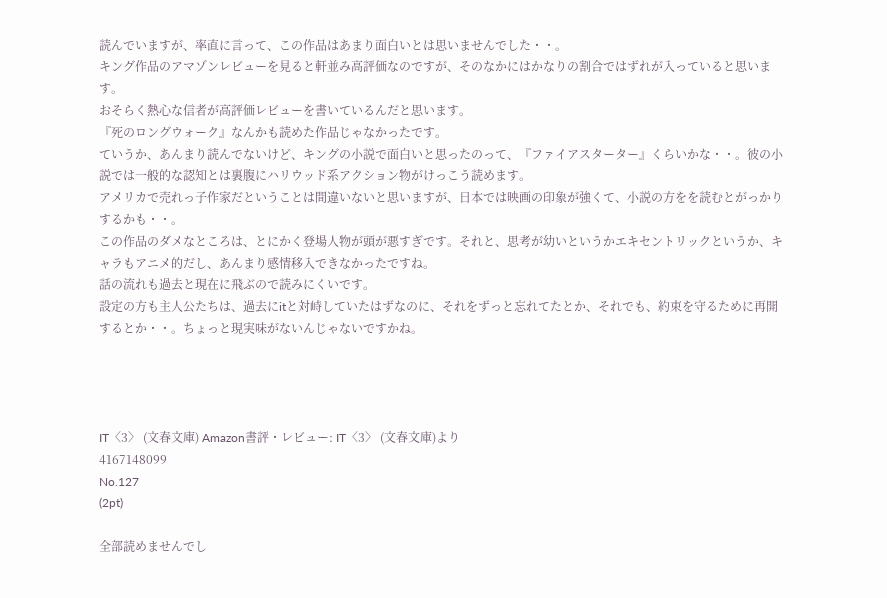読んでいますが、率直に言って、この作品はあまり面白いとは思いませんでした・・。
キング作品のアマゾンレビューを見ると軒並み高評価なのですが、そのなかにはかなりの割合ではずれが入っていると思います。
おそらく熱心な信者が高評価レビューを書いているんだと思います。
『死のロングウォーク』なんかも読めた作品じゃなかったです。
ていうか、あんまり読んでないけど、キングの小説で面白いと思ったのって、『ファイアスターター』くらいかな・・。彼の小説では一般的な認知とは裏腹にハリウッド系アクション物がけっこう読めます。
アメリカで売れっ子作家だということは間違いないと思いますが、日本では映画の印象が強くて、小説の方をを読むとがっかりするかも・・。
この作品のダメなところは、とにかく登場人物が頭が悪すぎです。それと、思考が幼いというかエキセントリックというか、キャラもアニメ的だし、あんまり感情移入できなかったですね。
話の流れも過去と現在に飛ぶので読みにくいです。
設定の方も主人公たちは、過去にitと対峙していたはずなのに、それをずっと忘れてたとか、それでも、約束を守るために再開するとか・・。ちょっと現実味がないんじゃないですかね。




IT〈3〉 (文春文庫) Amazon書評・レビュー: IT〈3〉 (文春文庫)より
4167148099
No.127
(2pt)

全部読めませんでし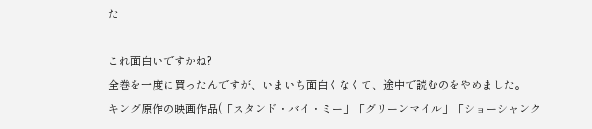た

これ面白いですかね?
全巻を一度に買ったんですが、いまいち面白くなくて、途中で読むのをやめました。
キング原作の映画作品(「スタンド・バイ・ミー」「グリーンマイル」「ショーシャンク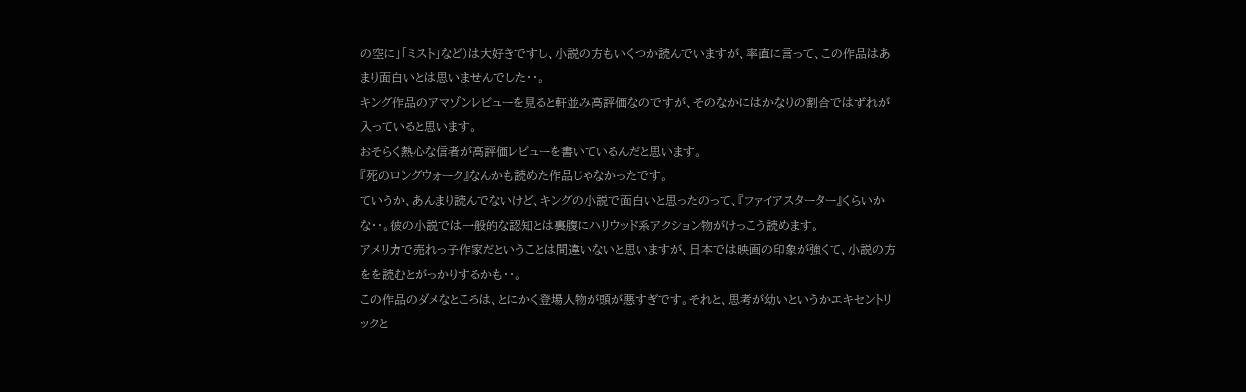の空に」「ミスト」など)は大好きですし、小説の方もいくつか読んでいますが、率直に言って、この作品はあまり面白いとは思いませんでした・・。
キング作品のアマゾンレビューを見ると軒並み高評価なのですが、そのなかにはかなりの割合ではずれが入っていると思います。
おそらく熱心な信者が高評価レビューを書いているんだと思います。
『死のロングウォーク』なんかも読めた作品じゃなかったです。
ていうか、あんまり読んでないけど、キングの小説で面白いと思ったのって、『ファイアスターター』くらいかな・・。彼の小説では一般的な認知とは裏腹にハリウッド系アクション物がけっこう読めます。
アメリカで売れっ子作家だということは間違いないと思いますが、日本では映画の印象が強くて、小説の方をを読むとがっかりするかも・・。
この作品のダメなところは、とにかく登場人物が頭が悪すぎです。それと、思考が幼いというかエキセントリックと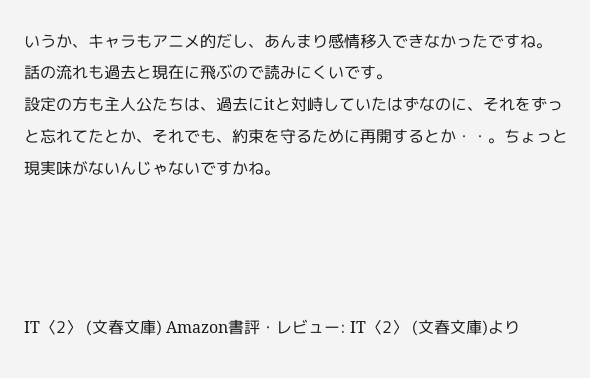いうか、キャラもアニメ的だし、あんまり感情移入できなかったですね。
話の流れも過去と現在に飛ぶので読みにくいです。
設定の方も主人公たちは、過去にitと対峙していたはずなのに、それをずっと忘れてたとか、それでも、約束を守るために再開するとか・・。ちょっと現実味がないんじゃないですかね。




IT〈2〉 (文春文庫) Amazon書評・レビュー: IT〈2〉 (文春文庫)より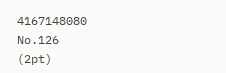4167148080
No.126
(2pt)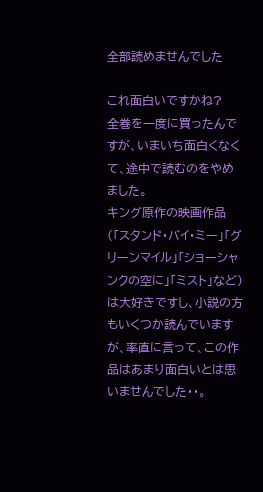全部読めませんでした

これ面白いですかね?
全巻を一度に買ったんですが、いまいち面白くなくて、途中で読むのをやめました。
キング原作の映画作品(「スタンド・バイ・ミー」「グリーンマイル」「ショーシャンクの空に」「ミスト」など)は大好きですし、小説の方もいくつか読んでいますが、率直に言って、この作品はあまり面白いとは思いませんでした・・。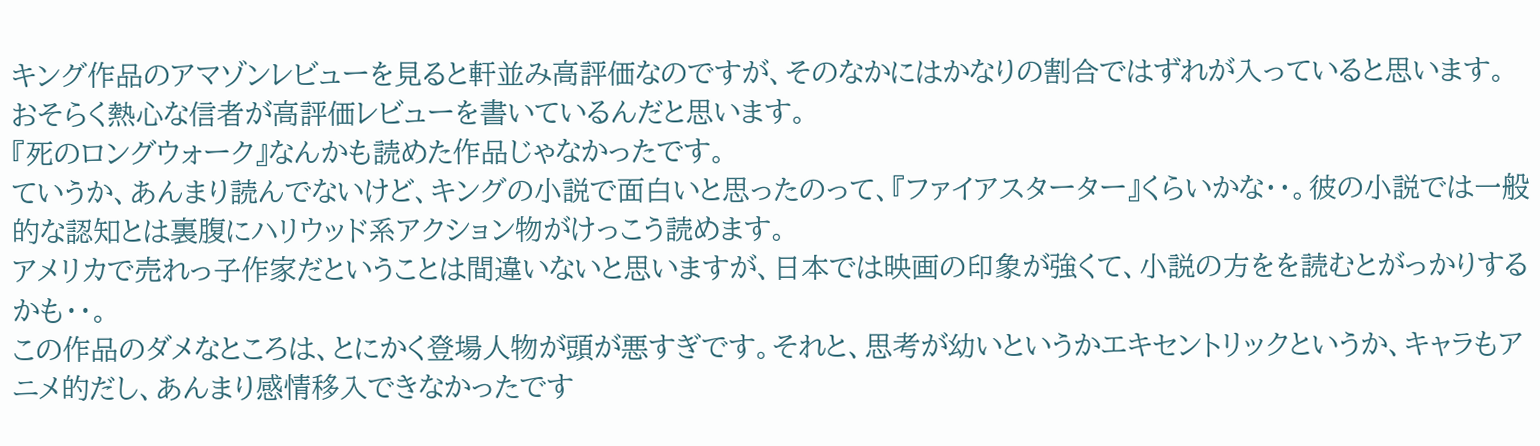キング作品のアマゾンレビューを見ると軒並み高評価なのですが、そのなかにはかなりの割合ではずれが入っていると思います。
おそらく熱心な信者が高評価レビューを書いているんだと思います。
『死のロングウォーク』なんかも読めた作品じゃなかったです。
ていうか、あんまり読んでないけど、キングの小説で面白いと思ったのって、『ファイアスターター』くらいかな・・。彼の小説では一般的な認知とは裏腹にハリウッド系アクション物がけっこう読めます。
アメリカで売れっ子作家だということは間違いないと思いますが、日本では映画の印象が強くて、小説の方をを読むとがっかりするかも・・。
この作品のダメなところは、とにかく登場人物が頭が悪すぎです。それと、思考が幼いというかエキセントリックというか、キャラもアニメ的だし、あんまり感情移入できなかったです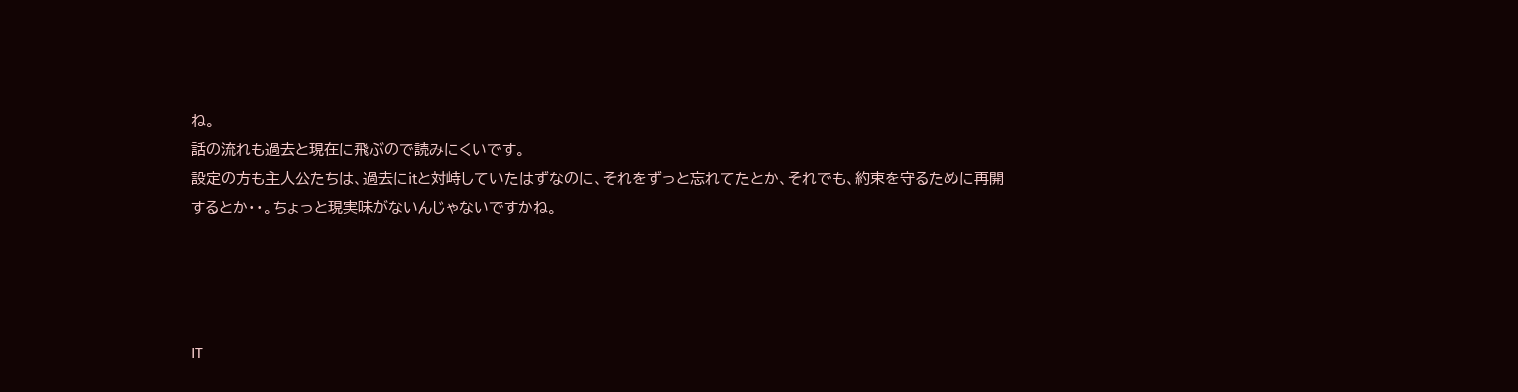ね。
話の流れも過去と現在に飛ぶので読みにくいです。
設定の方も主人公たちは、過去にitと対峙していたはずなのに、それをずっと忘れてたとか、それでも、約束を守るために再開するとか・・。ちょっと現実味がないんじゃないですかね。




IT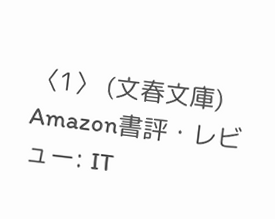〈1〉 (文春文庫) Amazon書評・レビュー: IT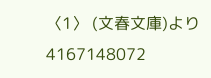〈1〉 (文春文庫)より
4167148072